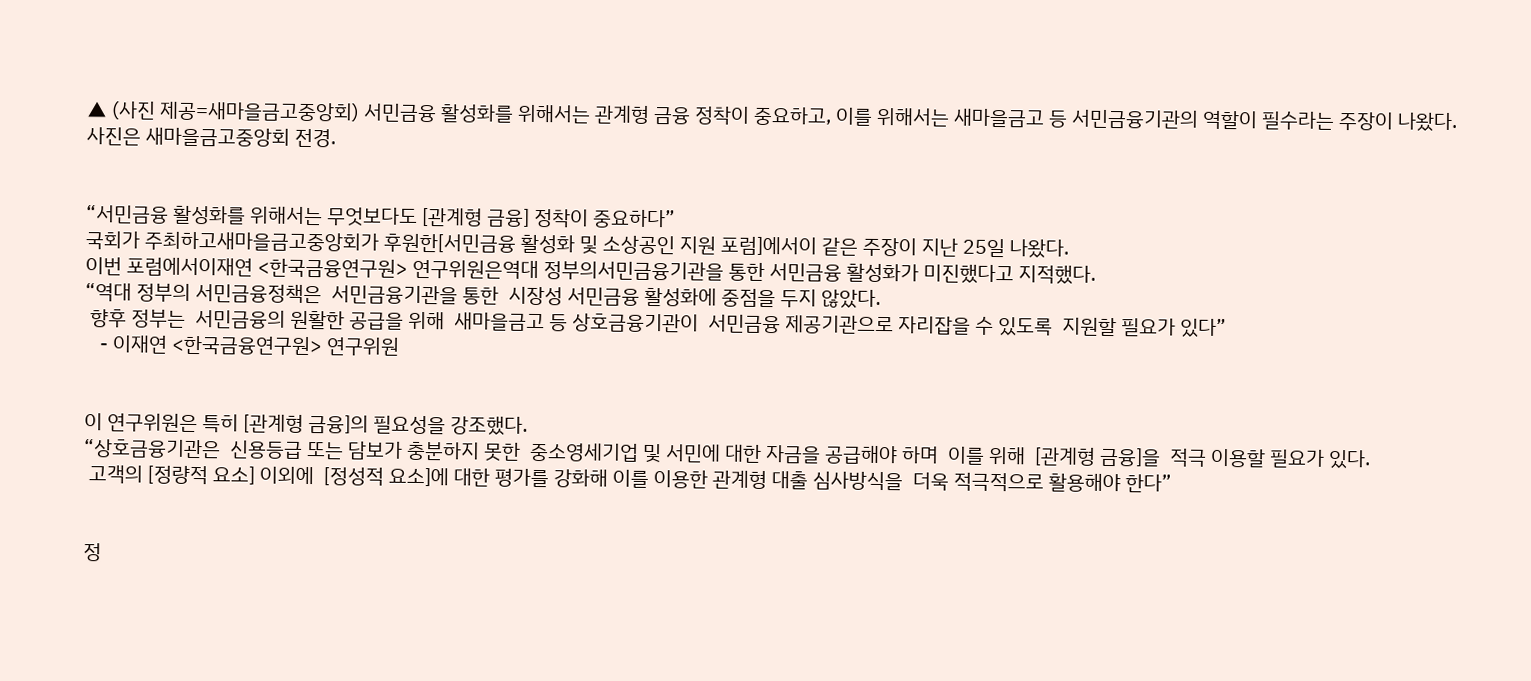▲ (사진 제공=새마을금고중앙회) 서민금융 활성화를 위해서는 관계형 금융 정착이 중요하고, 이를 위해서는 새마을금고 등 서민금융기관의 역할이 필수라는 주장이 나왔다. 사진은 새마을금고중앙회 전경.


“서민금융 활성화를 위해서는 무엇보다도 [관계형 금융] 정착이 중요하다”
국회가 주최하고새마을금고중앙회가 후원한[서민금융 활성화 및 소상공인 지원 포럼]에서이 같은 주장이 지난 25일 나왔다.
이번 포럼에서이재연 <한국금융연구원> 연구위원은역대 정부의서민금융기관을 통한 서민금융 활성화가 미진했다고 지적했다.
“역대 정부의 서민금융정책은  서민금융기관을 통한  시장성 서민금융 활성화에 중점을 두지 않았다.
 향후 정부는  서민금융의 원활한 공급을 위해  새마을금고 등 상호금융기관이  서민금융 제공기관으로 자리잡을 수 있도록  지원할 필요가 있다”
   - 이재연 <한국금융연구원> 연구위원


이 연구위원은 특히 [관계형 금융]의 필요성을 강조했다.
“상호금융기관은  신용등급 또는 담보가 충분하지 못한  중소영세기업 및 서민에 대한 자금을 공급해야 하며  이를 위해  [관계형 금융]을  적극 이용할 필요가 있다.
 고객의 [정량적 요소] 이외에  [정성적 요소]에 대한 평가를 강화해 이를 이용한 관계형 대출 심사방식을  더욱 적극적으로 활용해야 한다”


정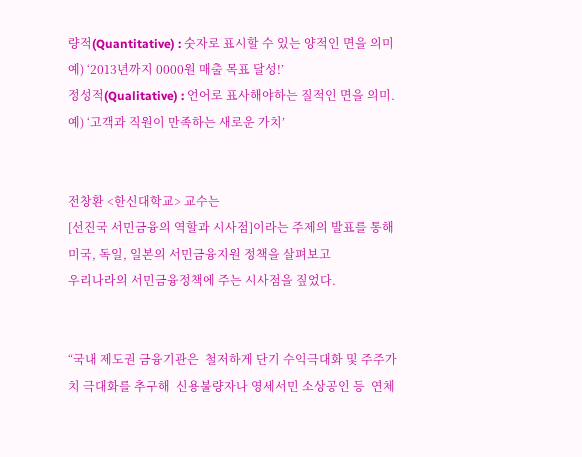량적(Quantitative) : 숫자로 표시할 수 있는 양적인 면을 의미
예) ‘2013년까지 0000원 매출 목표 달성!’
정성적(Qualitative) : 언어로 표사해야하는 질적인 면을 의미.
예) ‘고객과 직원이 만족하는 새로운 가치’


전창환 <한신대학교> 교수는
[선진국 서민금융의 역할과 시사점]이라는 주제의 발표를 통해
미국, 독일, 일본의 서민금융지원 정책을 살펴보고
우리나라의 서민금융정책에 주는 시사점을 짚었다.


“국내 제도권 금융기관은  철저하게 단기 수익극대화 및 주주가치 극대화를 추구해  신용불량자나 영세서민 소상공인 등  연체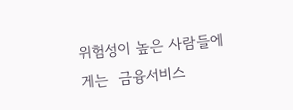위험성이 높은 사람들에게는  금융서비스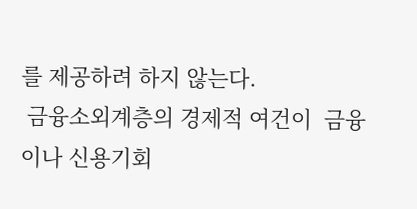를 제공하려 하지 않는다.
 금융소외계층의 경제적 여건이  금융이나 신용기회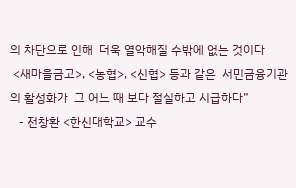의 차단으로 인해  더욱 열악해질 수밖에 없는 것이다
 <새마을금고>, <농협>, <신협> 등과 같은  서민금융기관의 활성화가  그 어느 때 보다 절실하고 시급하다”
   - 전창환 <한신대학교> 교수